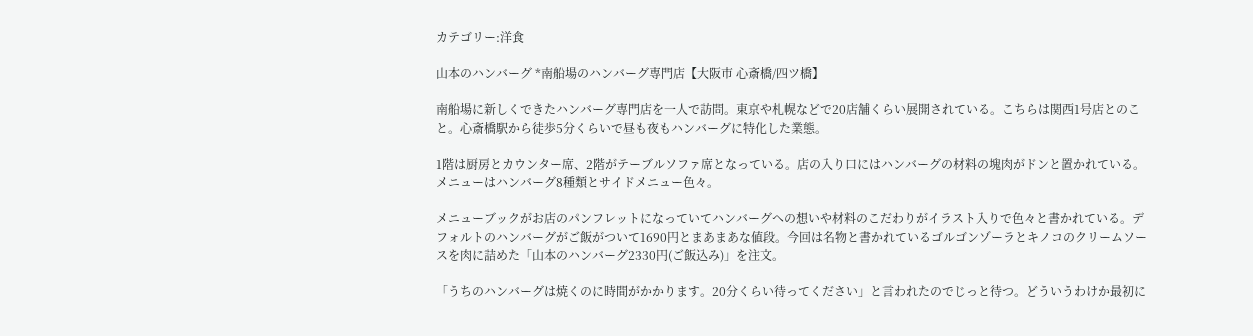カテゴリー:洋食

山本のハンバーグ *南船場のハンバーグ専門店【大阪市 心斎橋/四ツ橋】

南船場に新しくできたハンバーグ専門店を一人で訪問。東京や札幌などで20店舗くらい展開されている。こちらは関西1号店とのこと。心斎橋駅から徒歩5分くらいで昼も夜もハンバーグに特化した業態。

1階は厨房とカウンター席、2階がテーブルソファ席となっている。店の入り口にはハンバーグの材料の塊肉がドンと置かれている。メニューはハンバーグ8種類とサイドメニュー色々。

メニューブックがお店のパンフレットになっていてハンバーグへの想いや材料のこだわりがイラスト入りで色々と書かれている。デフォルトのハンバーグがご飯がついて1690円とまあまあな値段。今回は名物と書かれているゴルゴンゾーラとキノコのクリームソースを肉に詰めた「山本のハンバーグ2330円(ご飯込み)」を注文。

「うちのハンバーグは焼くのに時間がかかります。20分くらい待ってください」と言われたのでじっと待つ。どういうわけか最初に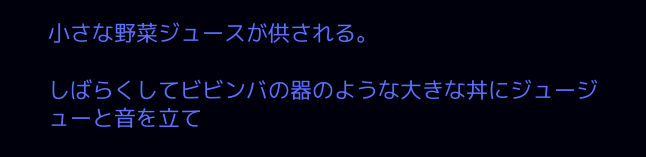小さな野菜ジュースが供される。

しばらくしてビビンバの器のような大きな丼にジュージューと音を立て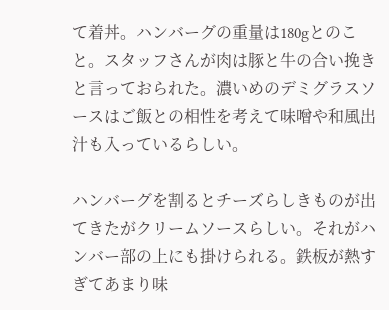て着丼。ハンバーグの重量は180gとのこと。スタッフさんが肉は豚と牛の合い挽きと言っておられた。濃いめのデミグラスソースはご飯との相性を考えて味噌や和風出汁も入っているらしい。

ハンバーグを割るとチーズらしきものが出てきたがクリームソースらしい。それがハンバー部の上にも掛けられる。鉄板が熱すぎてあまり味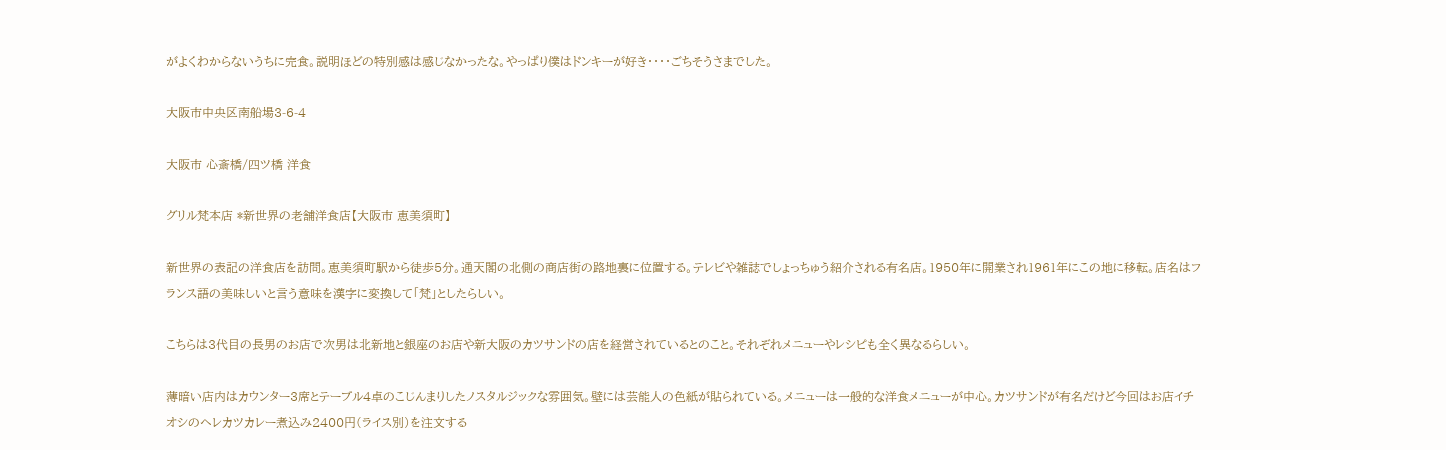がよくわからないうちに完食。説明ほどの特別感は感じなかったな。やっぱり僕はドンキーが好き・・・・ごちそうさまでした。

大阪市中央区南船場3-6-4

大阪市 心斎橋/四ツ橋 洋食

グリル梵本店 *新世界の老舗洋食店【大阪市 恵美須町】

新世界の表記の洋食店を訪問。恵美須町駅から徒歩5分。通天閣の北側の商店街の路地裏に位置する。テレビや雑誌でしょっちゅう紹介される有名店。1950年に開業され1961年にこの地に移転。店名はフランス語の美味しいと言う意味を漢字に変換して「梵」としたらしい。

こちらは3代目の長男のお店で次男は北新地と銀座のお店や新大阪のカツサンドの店を経営されているとのこと。それぞれメニューやレシピも全く異なるらしい。

薄暗い店内はカウンター3席とテーブル4卓のこじんまりしたノスタルジックな雰囲気。壁には芸能人の色紙が貼られている。メニューは一般的な洋食メニューが中心。カツサンドが有名だけど今回はお店イチオシのヘレカツカレー煮込み2400円(ライス別)を注文する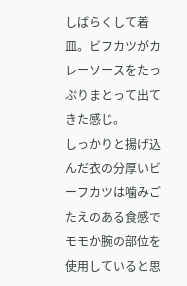しばらくして着皿。ビフカツがカレーソースをたっぷりまとって出てきた感じ。
しっかりと揚げ込んだ衣の分厚いビーフカツは噛みごたえのある食感でモモか腕の部位を使用していると思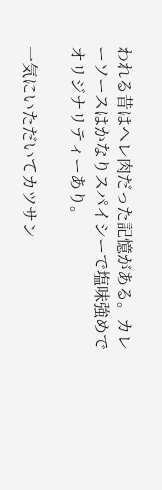われる昔はヘレ肉だった記憶がある。カレーソースはかなりスパイシーで塩味強めでオリジナリティーあり。

一気にいただいてカツサン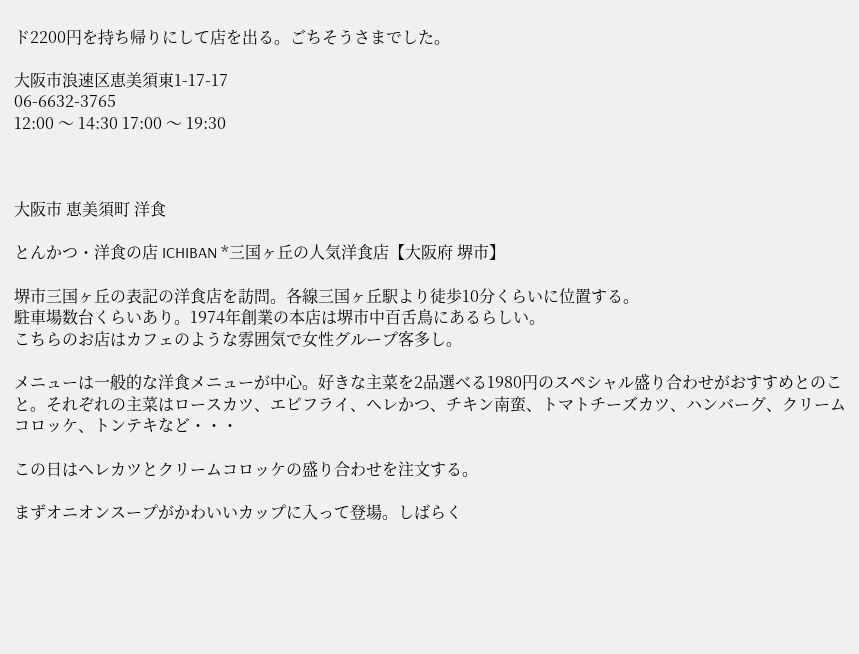ド2200円を持ち帰りにして店を出る。ごちそうさまでした。

大阪市浪速区恵美須東1-17-17
06-6632-3765
12:00 〜 14:30 17:00 〜 19:30



大阪市 恵美須町 洋食

とんかつ・洋食の店 ICHIBAN *三国ヶ丘の人気洋食店【大阪府 堺市】

堺市三国ヶ丘の表記の洋食店を訪問。各線三国ヶ丘駅より徒歩10分くらいに位置する。
駐車場数台くらいあり。1974年創業の本店は堺市中百舌鳥にあるらしい。
こちらのお店はカフェのような雰囲気で女性グループ客多し。

メニューは一般的な洋食メニューが中心。好きな主菜を2品選べる1980円のスペシャル盛り合わせがおすすめとのこと。それぞれの主菜はロースカツ、エビフライ、ヘレかつ、チキン南蛮、トマトチーズカツ、ハンバーグ、クリームコロッケ、トンテキなど・・・

この日はヘレカツとクリームコロッケの盛り合わせを注文する。

まずオニオンスープがかわいいカップに入って登場。しばらく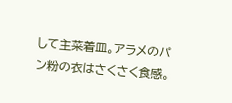して主菜着皿。アラメのパン粉の衣はさくさく食感。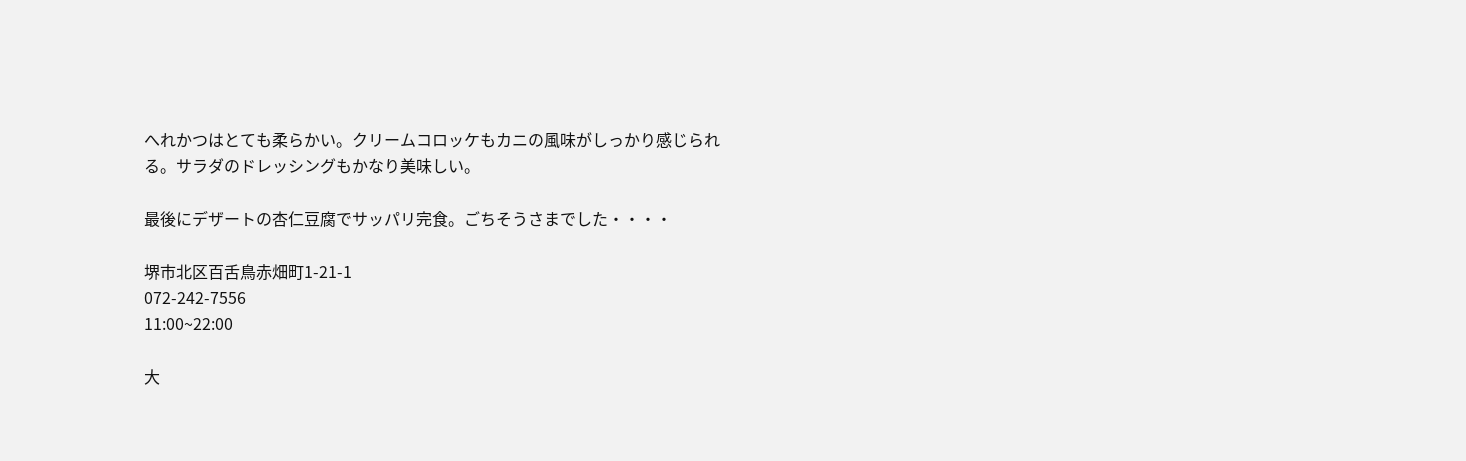へれかつはとても柔らかい。クリームコロッケもカニの風味がしっかり感じられる。サラダのドレッシングもかなり美味しい。

最後にデザートの杏仁豆腐でサッパリ完食。ごちそうさまでした・・・・

堺市北区百舌鳥赤畑町1-21-1
072-242-7556
11:00~22:00

大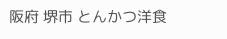阪府 堺市 とんかつ洋食